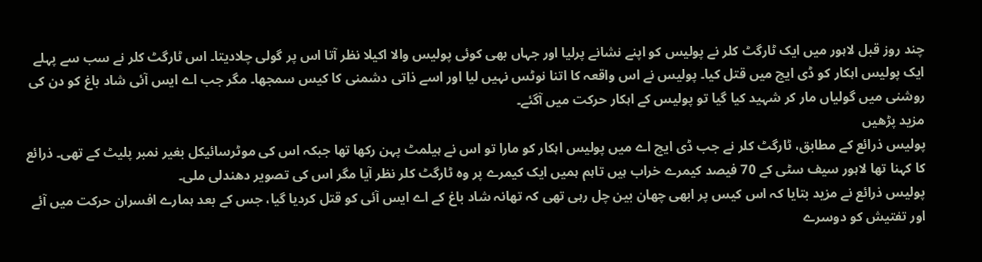چند روز قبل لاہور میں ایک ٹارگٹ کلر نے پولیس کو اپنے نشانے پرلیا اور جہاں بھی کوئی پولیس والا اکیلا نظر آتا اس پر گولی چلادیتا۔ اس ٹارگٹ کلر نے سب سے پہلے ایک پولیس اہکار کو ڈی ایچ میں قتل کیا۔ پولیس نے اس واقعہ کا اتنا نوٹس نہیں لیا اور اسے ذاتی دشمنی کا کیس سمجھا۔ مگر جب اے ایس آئی شاد باغ کو دن کی روشنی میں گولیاں مار کر شہید کیا گیا تو پولیس کے اہکار حرکت میں آگئے۔
مزید پڑھیں
پولیس ذرائع کے مطابق، ٹارگٹ کلر نے جب ڈی ایچ اے میں پولیس اہکار کو مارا تو اس نے ہیلمٹ پہن رکھا تھا جبکہ اس کی موٹرسائیکل بغیر نمبر پلیٹ کے تھی۔ ذرائع کا کہنا تھا لاہور سیف سٹی کے 70 فیصد کیمرے خراب ہیں تاہم ہمیں ایک کیمرے پر وہ ٹارگٹ کلر نظر آیا مگر اس کی تصویر دھندلی ملی۔
پولیس ذرائع نے مزید بتایا کہ اس کیس پر ابھی چھان بین چل رہی تھی کہ تھانہ شاد باغ کے اے ایس آئی کو قتل کردیا گیا، جس کے بعد ہمارے افسران حرکت میں آئے اور تفتیش کو دوسرے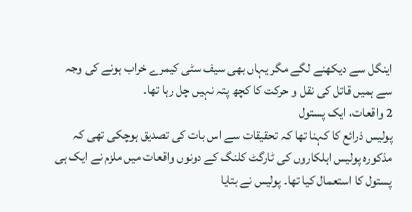اینگل سے دیکھنے لگے مگر یہاں بھی سیف سٹی کیمرے خراب ہونے کی وجہ سے ہمیں قاتل کی نقل و حرکت کا کچھ پتہ نہیں چل رہا تھا۔
2 واقعات، ایک پستول
پولیس ذرائع کا کہنا تھا کہ تحقیقات سے اس بات کی تصدیق ہوچکی تھی کہ مذکورہ پولیس اہلکاروں کی ٹارگٹ کلنگ کے دونوں واقعات میں ملزم نے ایک ہی پستول کا استعمال کیا تھا۔ پولیس نے بتایا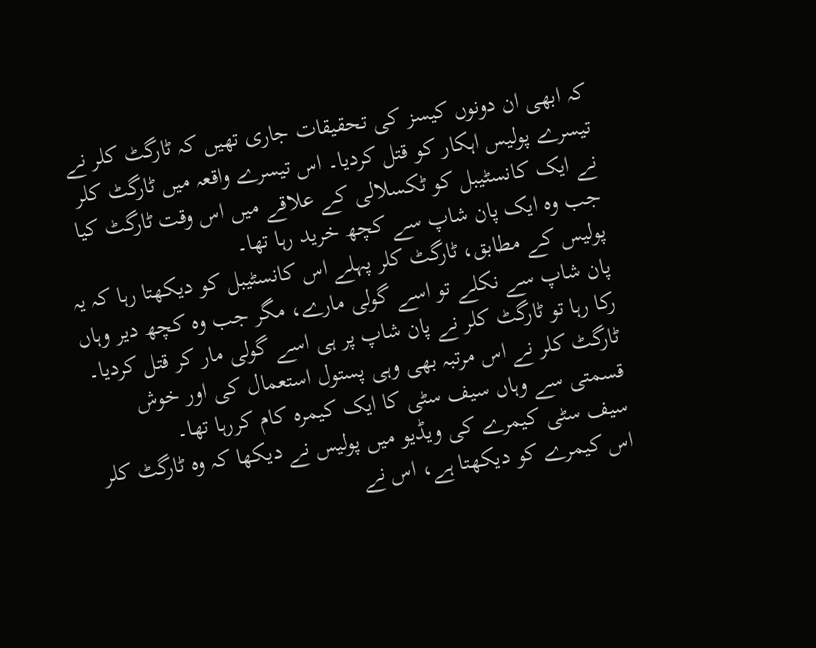کہ ابھی ان دونوں کیسز کی تحقیقات جاری تھیں کہ ٹارگٹ کلر نے تیسرے پولیس اہکار کو قتل کردیا۔ اس تیسرے واقعہ میں ٹارگٹ کلر نے ایک کانسٹیبل کو ٹکسلالی کے علاقے میں اس وقت ٹارگٹ کیا جب وہ ایک پان شاپ سے کچھ خرید رہا تھا۔
پولیس کے مطابق، ٹارگٹ کلر پہلے اس کانسٹیبل کو دیکھتا رہا کہ یہ پان شاپ سے نکلے تو اسے گولی مارے، مگر جب وہ کچھ دیر وہاں رکا رہا تو ٹارگٹ کلر نے پان شاپ پر ہی اسے گولی مار کر قتل کردیا۔ ٹارگٹ کلر نے اس مرتبہ بھی وہی پستول استعمال کی اور خوش قسمتی سے وہاں سیف سٹی کا ایک کیمرہ کام کررہا تھا۔
سیف سٹی کیمرے کی ویڈیو میں پولیس نے دیکھا کہ وہ ٹارگٹ کلر اس کیمرے کو دیکھتا ہے، اس نے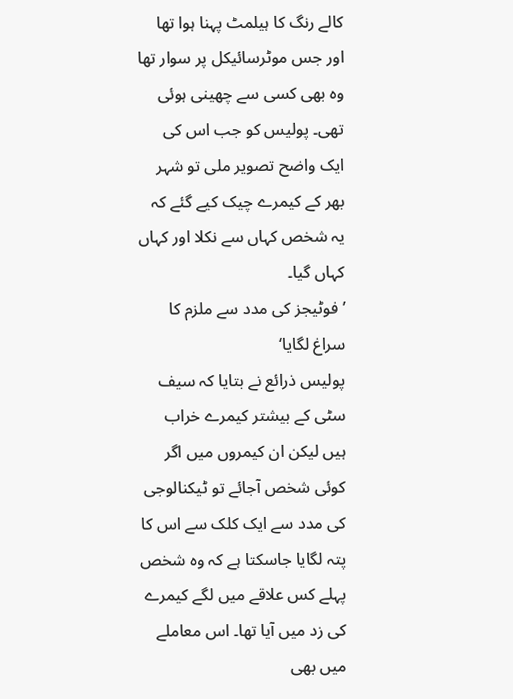کالے رنگ کا ہیلمٹ پہنا ہوا تھا اور جس موٹرسائیکل پر سوار تھا وہ بھی کسی سے چھینی ہوئی تھی۔ پولیس کو جب اس کی ایک واضح تصویر ملی تو شہر بھر کے کیمرے چیک کیے گئے کہ یہ شخص کہاں سے نکلا اور کہاں کہاں گیا۔
’فوٹیجز کی مدد سے ملزم کا سراغ لگایا‘
پولیس ذرائع نے بتایا کہ سیف سٹی کے بیشتر کیمرے خراب ہیں لیکن ان کیمروں میں اگر کوئی شخص آجائے تو ٹیکنالوجی کی مدد سے ایک کلک سے اس کا پتہ لگایا جاسکتا ہے کہ وہ شخص پہلے کس علاقے میں لگے کیمرے کی زد میں آیا تھا۔ اس معاملے میں بھی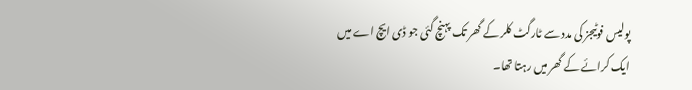پولیس فوٹیجز کی مدد سے ٹارگٹ کلر کے گھر تک پہنچ گئی جو ڈی ایچ اے میں ایک کرائے کے گھر میں رہتا تھا۔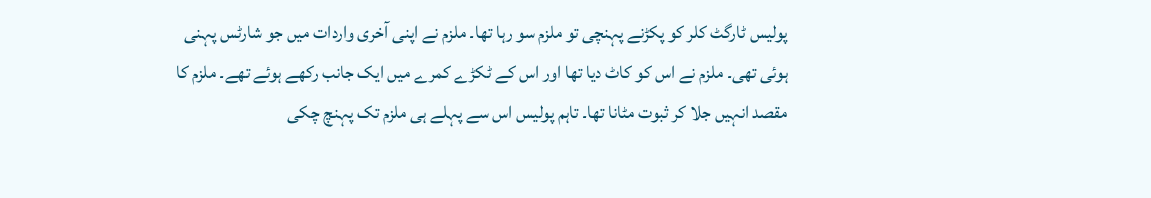پولیس ٹارگٹ کلر کو پکڑنے پہنچی تو ملزم سو رہا تھا۔ ملزم نے اپنی آخری واردات میں جو شارٹس پہنی ہوئی تھی۔ ملزم نے اس کو کاٹ دیا تھا اور اس کے ٹکڑے کمرے میں ایک جانب رکھے ہوئے تھے۔ ملزم کا مقصد انہیں جلا کر ثبوت مٹانا تھا۔ تاہم پولیس اس سے پہلے ہی ملزم تک پہنچ چکی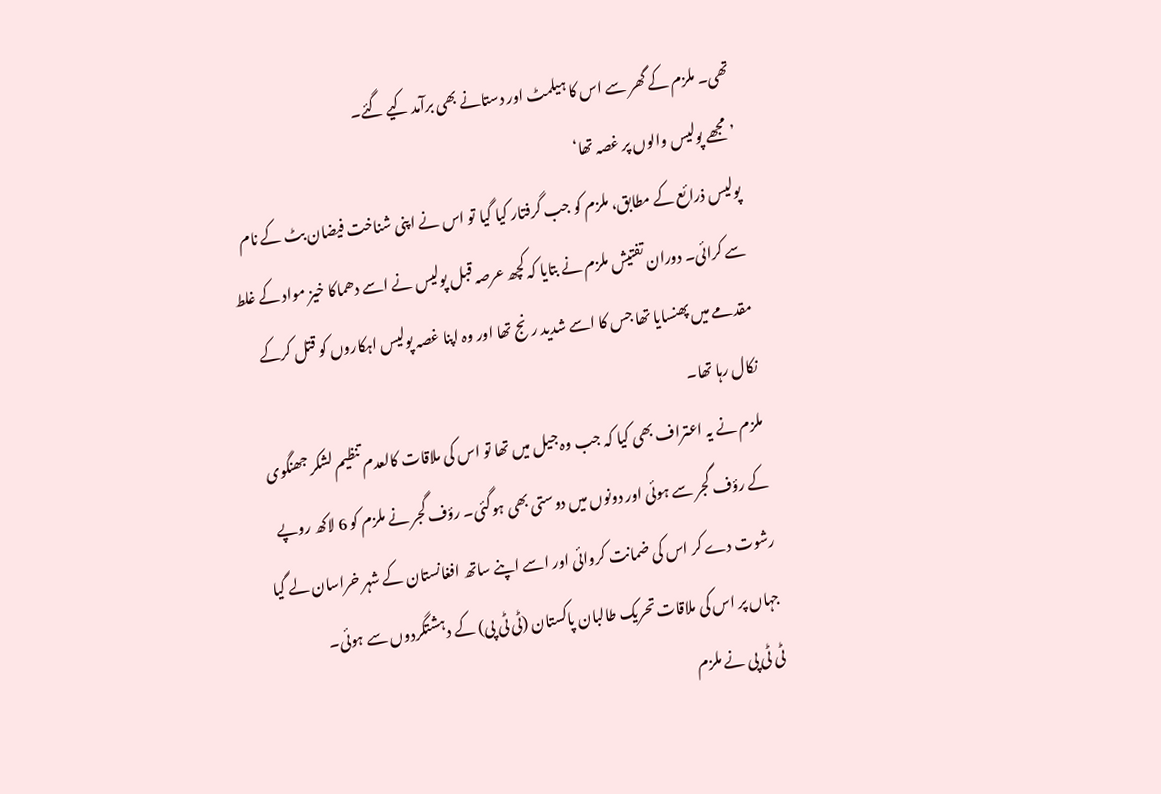تھی۔ ملزم کے گھر سے اس کا ہیلمٹ اور دستانے بھی برآمد کیے گئے۔
’مجھے پولیس والوں پر غصہ تھا‘
پولیس ذرائع کے مطابق، ملزم کو جب گرفتار کیا گیا تو اس نے اپنی شناخت فیضان بٹ کے نام سے کرائی۔ دوران تفتیش ملزم نے بتایا کہ کچھ عرصہ قبل پولیس نے اسے دھماکا خیز مواد کے غلط مقدمے میں پھنسایا تھا جس کا اسے شدید رنج تھا اور وہ اپنا غصہ پولیس اہکاروں کو قتل کرکے نکال رہا تھا۔
ملزم نے یہ اعتراف بھی کیا کہ جب وہ جیل میں تھا تو اس کی ملاقات کالعدم تنظیم لشکر جھنگوی کے رؤف گجر سے ہوئی اور دونوں میں دوستی بھی ہوگئی۔ رؤف گجر نے ملزم کو 6 لاکھ روپے رشوت دے کر اس کی ضمانت کروائی اور اسے اپنے ساتھ افغانستان کے شہر خراسان لے گیا جہاں پر اس کی ملاقات تحریک طالبان پاکستان (ٹی ٹی پی) کے دہشتگردوں سے ہوئی۔
ٹی ٹی پی نے ملزم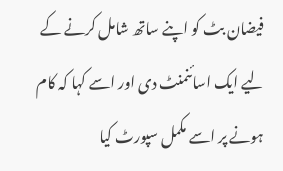فیضان بٹ کو اپنے ساتھ شامل کرنے کے لیے ایک اسائنمنٹ دی اور اسے کہا کہ کام ہونے پر اسے مکمل سپورٹ کیا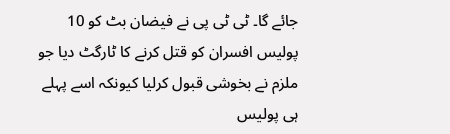جائے گا۔ ٹی ٹی پی نے فیضان بٹ کو 10 پولیس افسران کو قتل کرنے کا ٹارگٹ دیا جو ملزم نے بخوشی قبول کرلیا کیونکہ اسے پہلے ہی پولیس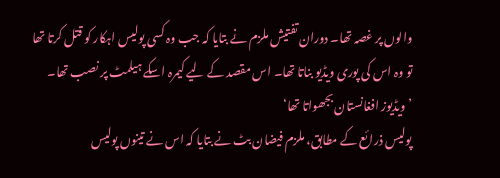والوں پر غصہ تھا۔ دوران تفتیش ملزم نے بتایا کہ جب وہ کسی پولیس اہکار کو قتل کرتا تھا تو وہ اس کی پوری ویڈیو بناتا تھا۔ اس مقصد کے لیے کیمرہ اسکے ہیلمٹ پر نصب تھا۔
’ویڈیوز افغانستان بجھواتا تھا‘
پولیس ذرائع کے مطابق، ملزم فیضان بٹ نے بتایا کہ اس نے تینوں پولیس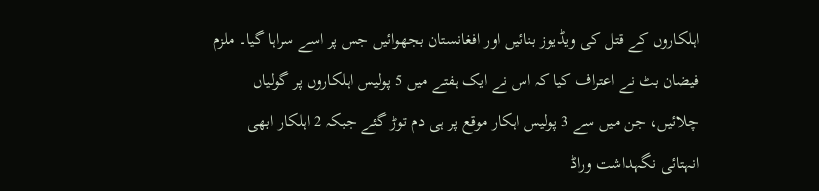اہلکاروں کے قتل کی ویڈیوز بنائیں اور افغانستان بجھوائیں جس پر اسے سراہا گیا۔ ملزم فیضان بٹ نے اعتراف کیا کہ اس نے ایک ہفتے میں 5 پولیس اہلکاروں پر گولیاں چلائیں، جن میں سے 3 پولیس اہکار موقع پر ہی دم توڑ گئے جبکہ 2 اہلکار ابھی انہتائی نگہداشت وراڈ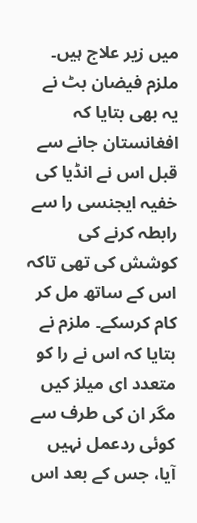میں زیر علاج ہیں۔
ملزم فیضان بٹ نے یہ بھی بتایا کہ افغانستان جانے سے قبل اس نے انڈیا کی خفیہ ایجنسی را سے رابطہ کرنے کی کوشش کی تھی تاکہ اس کے ساتھ مل کر کام کرسکے۔ ملزم نے بتایا کہ اس نے را کو متعدد ای میلز کیں مگر ان کی طرف سے کوئی ردعمل نہیں آیا، جس کے بعد اس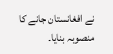نے افغانستان جانے کا منصوبہ بنایا۔